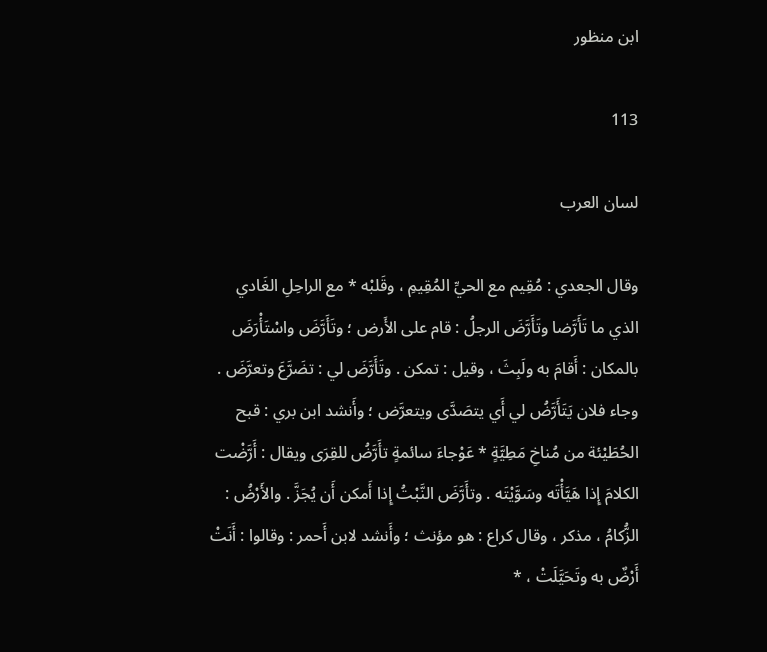ابن منظور

113

لسان العرب

وقال الجعدي : مُقِيم مع الحيِّ المُقِيمِ ، وقَلبْه * مع الراحِلِ الغَادي الذي ما تَأَرَّضا وتَأَرَّضَ الرجلُ : قام على الأَرض ؛ وتَأَرَّضَ واسْتَأْرَضَ بالمكان : أَقامَ به ولَبِثَ ، وقيل : تمكن . وتَأَرَّضَ لي : تضَرَّعَ وتعرَّضَ . وجاء فلان يَتَأَرَّضُ لي أَي يتصَدَّى ويتعرَّض ؛ وأَنشد ابن بري : قبح الحُطَيْئة من مُناخِ مَطِيَّةٍ * عَوْجاءَ سائمةٍ تأَرَّضُ للقِرَى ويقال : أَرَّضْت الكلامَ إِذا هَيَّأْتَه وسَوَّيْتَه . وتأَرَّضَ النَّبْتُ إِذا أَمكن أَن يُجَزَّ . والأَرْضُ : الزُّكامُ ، مذكر ، وقال كراع : هو مؤنث ؛ وأَنشد لابن أَحمر : وقالوا : أَنَتْ أَرْضٌ به وتَحَيَّلَتْ ، *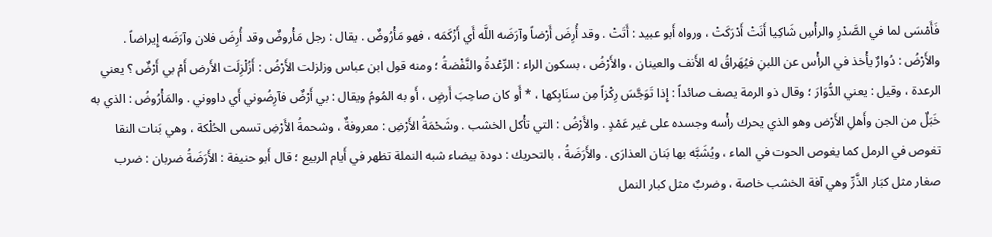فَأَمْسَى لما في الصَّدْرِ والرأْسِ شَاكِيا أَنَتْ أَدْرَكَتْ ، ورواه أَبو عبيد : أَتَتْ . وقد أُرِضَ أَرْضاً وآرَضَه اللَّه أَي أَزْكَمَه ، فهو مَأْرُوضٌ . يقال : رجل مَأْروضٌ وقد أُرِضَ فلان وآرَضَه إِيراضاً . والأَرْضُ : دُوارٌ يأْخذ في الرأْس عن اللبنِ فيُهَراقُ له الأَنف والعينان ، والأَرْضُ ، بسكون الراء : الرِّعْدةُ والنَّفْضةُ ؛ ومنه قول ابن عباس وزلزلت الأَرْضُ : أَزُلْزِلَت الأَرض أَمْ بي أَرْضٌ ؟ يعني الرعدة ، وقيل : يعني الدُّوَارَ ؛ وقال ذو الرمة يصف صائداً : إِذا تَوَجَّسَ رِكْزاً مِن سنَابِكها ، * أَو كان صاحِبَ أَرضٍ ، أَو به المُومُ ويقال : بي أَرْضٌ فآرِضُوني أَي داووني . والمَأْرُوضُ : الذي به خَبَلٌ من الجن وأَهلِ الأَرْض وهو الذي يحرك رأْسه وجسده على غير عَمْدٍ . والأَرْضُ : التي تأْكل الخشب . وشَحْمَةُ الأَرْضِ : معروفةٌ ، وشحمةُ الأَرْضِ تسمى الحُلْكة ، وهي بَنات النقا تغوص في الرمل كما يغوص الحوت في الماء ، ويُشَبَّه بها بَنان العذارَى . والأَرَضَةُ ، بالتحريك : دودة بيضاء شبه النملة تظهر في أَيام الربيع ؛ قال أَبو حنيفة : الأَرَضَةُ ضربان : ضرب صغار مثل كبَار الذَّرِّ وهي آفة الخشب خاصة ، وضربٌ مثل كبار النمل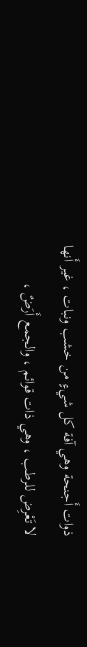ذوات أَجنحة وهي آفة كل شيءٍ من خشب ونبات ، غير أَنها لا تَعْرِض للرطب ، وهي ذات قوائم ، والجمع أَرَضٌ ،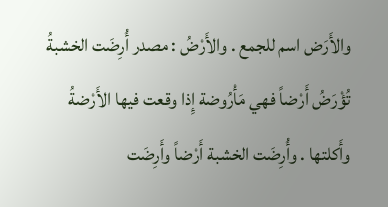والأَرَض اسم للجمع . والأَرْضُ : مصدر أُرِضَت الخشبةُ تُؤْرَضُ أَرْضاً فهي مَأْرُوضة إِذا وقعت فيها الأَرْضةُ وأَكلتها . وأُرِضَت الخشبة أَرْضاً وأَرِضَت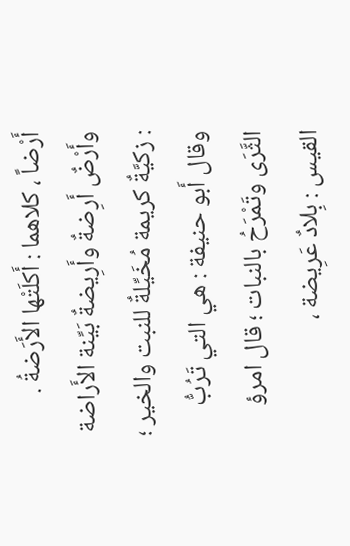أَرْضاً ، كلاهما : أَكلَتْها الأَرَضةُ . وأَرْضٌ أَرِضةٌ وأَرِيضةٌ بَيِّنة الأَراضة : زكيَّةٌ كريمة مُخَيِّلةٌ للنبت والخير ؛ وقال أَبو حنيفة : هي التي تَرُبُّ الثَّرَى وتَمْرَحُ بالنبات ؛ قال امرؤ القيس : بِلادٌ عَرِيضة ،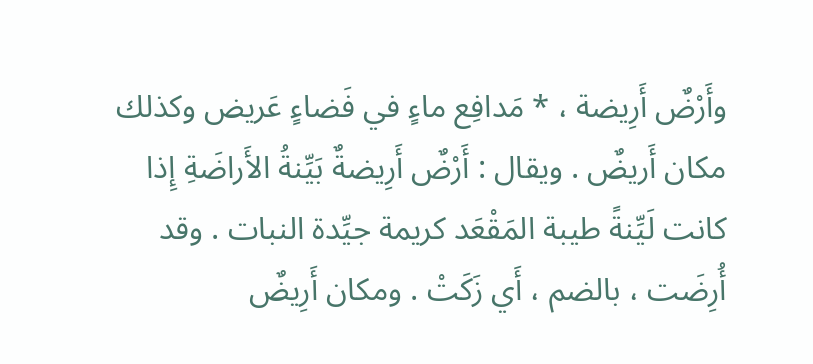وأَرْضٌ أَرِيضة ، * مَدافِع ماءٍ في فَضاءٍ عَريض وكذلك مكان أَريضٌ . ويقال : أَرْضٌ أَرِيضةٌ بَيِّنةُ الأَراضَةِ إِذا كانت لَيِّنةً طيبة المَقْعَد كريمة جيِّدة النبات . وقد أُرِضَت ، بالضم ، أَي زَكَتْ . ومكان أَرِيضٌ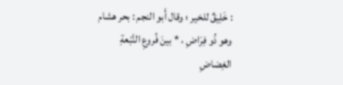: خَلِيقٌ للخير ؛ وقال أَبو النجم : بحر هشام وهو ذُو فِرَاضِ ، * بينَ فُروعِ النَّبْعةِ الغِضاضِ